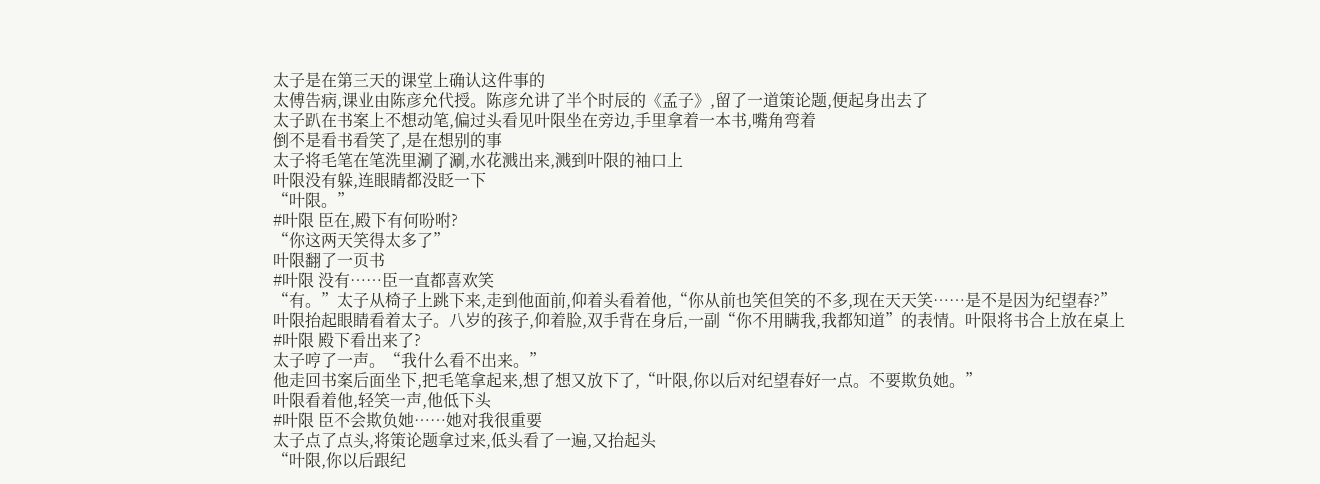太子是在第三天的课堂上确认这件事的
太傅告病,课业由陈彦允代授。陈彦允讲了半个时辰的《孟子》,留了一道策论题,便起身出去了
太子趴在书案上不想动笔,偏过头看见叶限坐在旁边,手里拿着一本书,嘴角弯着
倒不是看书看笑了,是在想别的事
太子将毛笔在笔洗里涮了涮,水花溅出来,溅到叶限的袖口上
叶限没有躲,连眼睛都没眨一下
“叶限。”
#叶限 臣在,殿下有何吩咐?
“你这两天笑得太多了”
叶限翻了一页书
#叶限 没有……臣一直都喜欢笑
“有。”太子从椅子上跳下来,走到他面前,仰着头看着他,“你从前也笑但笑的不多,现在天天笑……是不是因为纪望春?”
叶限抬起眼睛看着太子。八岁的孩子,仰着脸,双手背在身后,一副“你不用瞒我,我都知道”的表情。叶限将书合上放在桌上
#叶限 殿下看出来了?
太子哼了一声。“我什么看不出来。”
他走回书案后面坐下,把毛笔拿起来,想了想又放下了,“叶限,你以后对纪望春好一点。不要欺负她。”
叶限看着他,轻笑一声,他低下头
#叶限 臣不会欺负她……她对我很重要
太子点了点头,将策论题拿过来,低头看了一遍,又抬起头
“叶限,你以后跟纪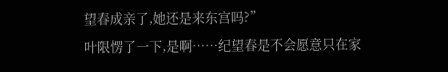望春成亲了,她还是来东宫吗?”
叶限愣了一下,是啊……纪望春是不会愿意只在家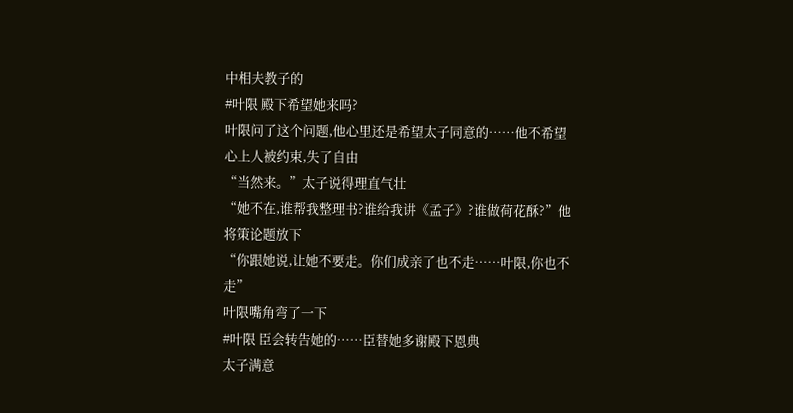中相夫教子的
#叶限 殿下希望她来吗?
叶限问了这个问题,他心里还是希望太子同意的……他不希望心上人被约束,失了自由
“当然来。”太子说得理直气壮
“她不在,谁帮我整理书?谁给我讲《孟子》?谁做荷花酥?”他将策论题放下
“你跟她说,让她不要走。你们成亲了也不走……叶限,你也不走”
叶限嘴角弯了一下
#叶限 臣会转告她的……臣替她多谢殿下恩典
太子满意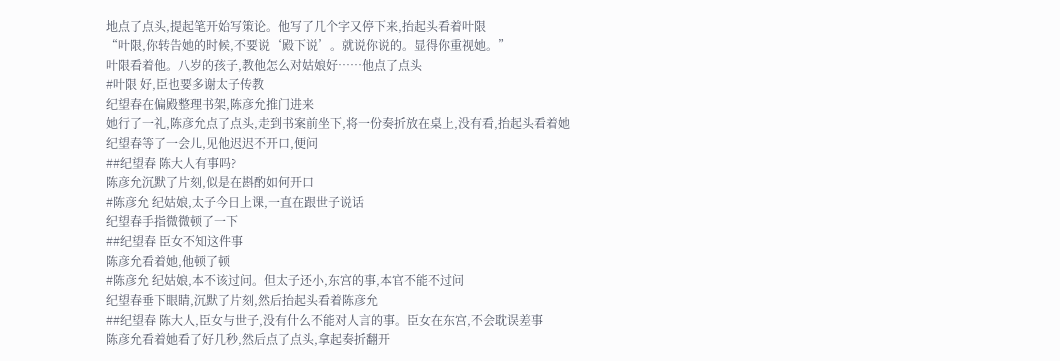地点了点头,提起笔开始写策论。他写了几个字又停下来,抬起头看着叶限
“叶限,你转告她的时候,不要说‘殿下说’。就说你说的。显得你重视她。”
叶限看着他。八岁的孩子,教他怎么对姑娘好……他点了点头
#叶限 好,臣也要多谢太子传教
纪望春在偏殿整理书架,陈彦允推门进来
她行了一礼,陈彦允点了点头,走到书案前坐下,将一份奏折放在桌上,没有看,抬起头看着她
纪望春等了一会儿,见他迟迟不开口,便问
##纪望春 陈大人有事吗?
陈彦允沉默了片刻,似是在斟酌如何开口
#陈彦允 纪姑娘,太子今日上课,一直在跟世子说话
纪望春手指微微顿了一下
##纪望春 臣女不知这件事
陈彦允看着她,他顿了顿
#陈彦允 纪姑娘,本不该过问。但太子还小,东宫的事,本官不能不过问
纪望春垂下眼睛,沉默了片刻,然后抬起头看着陈彦允
##纪望春 陈大人,臣女与世子,没有什么不能对人言的事。臣女在东宫,不会耽误差事
陈彦允看着她看了好几秒,然后点了点头,拿起奏折翻开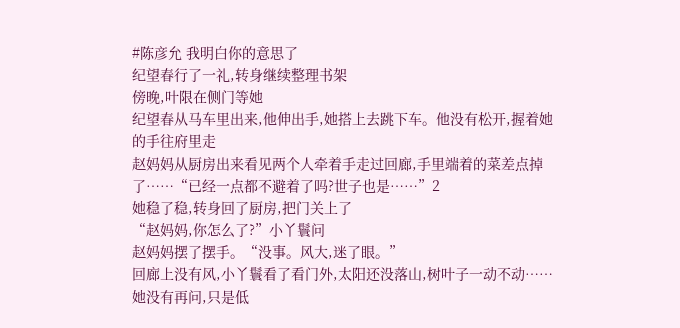#陈彦允 我明白你的意思了
纪望春行了一礼,转身继续整理书架
傍晚,叶限在侧门等她
纪望春从马车里出来,他伸出手,她搭上去跳下车。他没有松开,握着她的手往府里走
赵妈妈从厨房出来看见两个人牵着手走过回廊,手里端着的菜差点掉了……“已经一点都不避着了吗?世子也是……”2
她稳了稳,转身回了厨房,把门关上了
“赵妈妈,你怎么了?”小丫鬟问
赵妈妈摆了摆手。“没事。风大,迷了眼。”
回廊上没有风,小丫鬟看了看门外,太阳还没落山,树叶子一动不动……她没有再问,只是低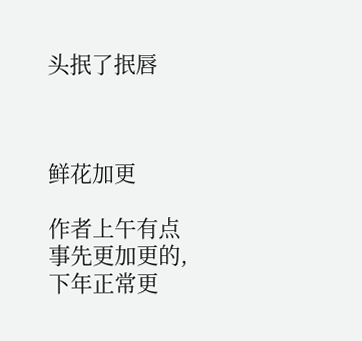头抿了抿唇



鲜花加更

作者上午有点事先更加更的,下年正常更